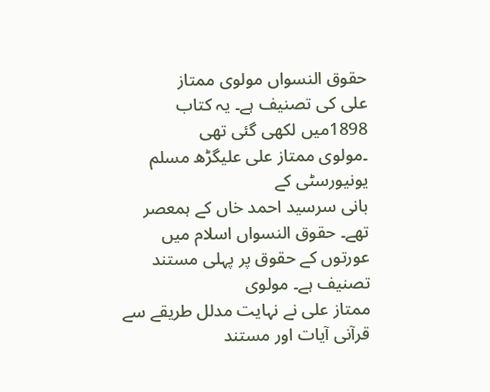حقوق النسواں مولوی ممتاز
علی کی تصنیف ہے۔ یہ کتاب 1898میں لکھی گئی تھی
۔مولوی ممتاز علی علیگڑھ مسلم یونیورسٹی کے
بانی سرسید احمد خاں کے ہمعصر تھے۔ حقوق النسواں اسلام میں عورتوں کے حقوق پر پہلی مستند تصنیف ہے۔ مولوی
ممتاز علی نے نہایت مدلل طریقے سے قرآنی آیات اور مستند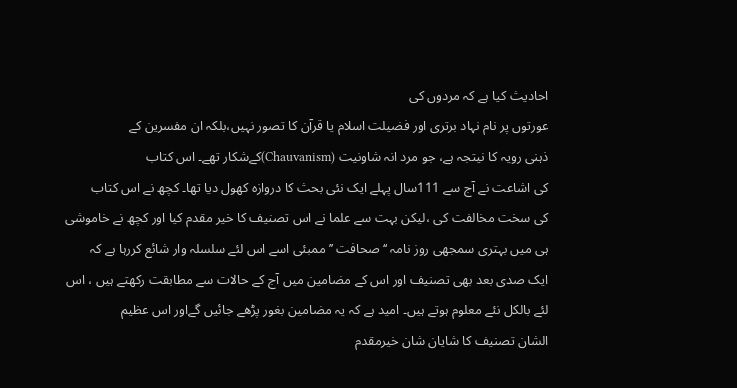احادیث کیا ہے کہ مردوں کی
عورتوں پر نام نہاد برتری اور فضیلت اسلام یا قرآن کا تصور نہیں،بلکہ ان مفسرین کے
ذہنی رویہ کا نیتجہ ہے، جو مرد انہ شاونیت (Chauvanism)کےشکار تھے۔ اس کتاب
کی اشاعت نے آج سے 111سال پہلے ایک نئی بحث کا دروازہ کھول دیا تھا۔ کچھ نے اس کتاب
کی سخت مخالفت کی ،لیکن بہت سے علما نے اس تصنیف کا خیر مقدم کیا اور کچھ نے خاموشی
ہی میں بہتری سمجھی روز نامہ ‘‘صحافت ’’ممبئی اسے اس لئے سلسلہ وار شائع کررہا ہے کہ
ایک صدی بعد بھی تصنیف اور اس کے مضامین میں آج کے حالات سے مطابقت رکھتے ہیں ، اس
لئے بالکل نئے معلوم ہوتے ہیں۔ امید ہے کہ یہ مضامین بغور پڑھے جائیں گےاور اس عظیم
الشان تصنیف کا شایان شان خیرمقدم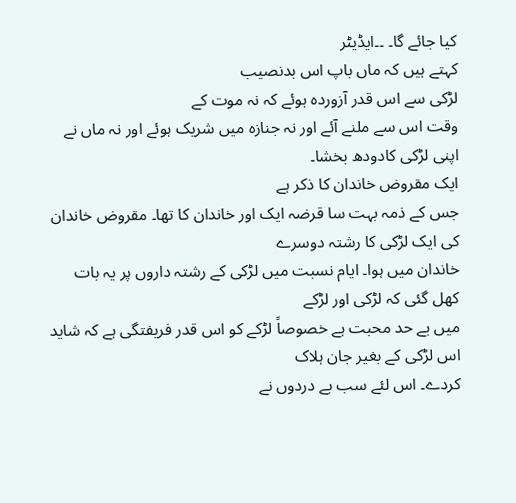کیا جائے گا۔ ۔۔ایڈیٹر
کہتے ہیں کہ ماں باپ اس بدنصیب
لڑکی سے اس قدر آزوردہ ہوئے کہ نہ موت کے
وقت اس سے ملنے آئے اور نہ جنازہ میں شریک ہوئے اور نہ ماں نے اپنی لڑکی کادودھ بخشا۔
ایک مقروض خاندان کا ذکر ہے
جس کے ذمہ بہت سا قرضہ ایک اور خاندان کا تھا۔ مقروض خاندان کی ایک لڑکی کا رشتہ دوسرے
خاندان میں ہوا۔ ایام نسبت میں لڑکی کے رشتہ داروں پر یہ بات کھل گئی کہ لڑکی اور لڑکے
میں بے حد محبت ہے خصوصاً لڑکے کو اس قدر فریفتگی ہے کہ شاید اس لڑکی کے بغیر جان ہلاک
کردے۔ اس لئے سب بے دردوں نے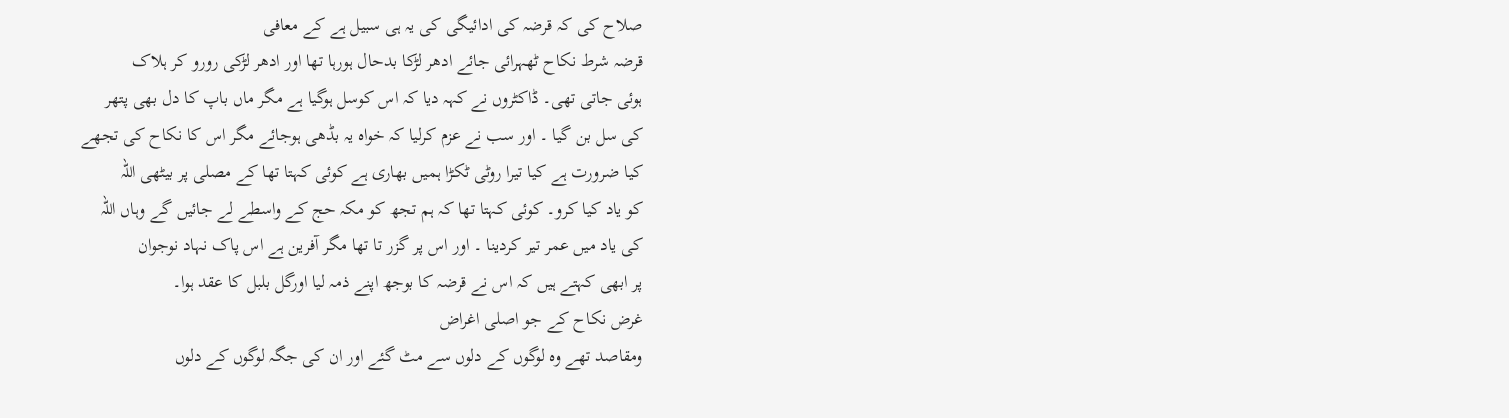صلاح کی کہ قرضہ کی ادائیگی کی یہ ہی سبیل ہے کے معافی
قرضہ شرط نکاح ٹھہرائی جائے ادھر لڑکا بدحال ہورہا تھا اور ادھر لڑکی رورو کر ہلاک
ہوئی جاتی تھی۔ ڈاکٹروں نے کہہ دیا کہ اس کوسل ہوگیا ہے مگر ماں باپ کا دل بھی پتھر
کی سل بن گیا ۔ اور سب نے عزم کرلیا کہ خواہ یہ بڈھی ہوجائے مگر اس کا نکاح کی تجھے
کیا ضرورت ہے کیا تیرا روٹی ٹکڑا ہمیں بھاری ہے کوئی کہتا تھا کے مصلی پر بیٹھی اللہ
کو یاد کیا کرو۔ کوئی کہتا تھا کہ ہم تجھ کو مکہ حج کے واسطے لے جائیں گے وہاں اللہ
کی یاد میں عمر تیر کردینا ۔ اور اس پر گزر تا تھا مگر آفرین ہے اس پاک نہاد نوجوان
پر ابھی کہتے ہیں کہ اس نے قرضہ کا بوجھ اپنے ذمہ لیا اورگل بلبل کا عقد ہوا۔
غرض نکاح کے جو اصلی اغراض
ومقاصد تھے وہ لوگوں کے دلوں سے مٹ گئے اور ان کی جگہ لوگوں کے دلوں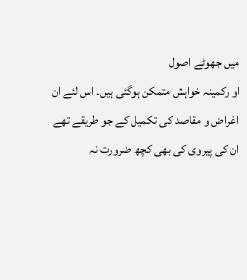میں جھوٹے اصول
او رکمینہ خواہش متمکن ہوگئی ہیں۔ اس لئے ان اغراض و مقاصد کی تکمیل کے جو طریقے تھے
ان کی پیروی کی بھی کچھ ضرورت نہ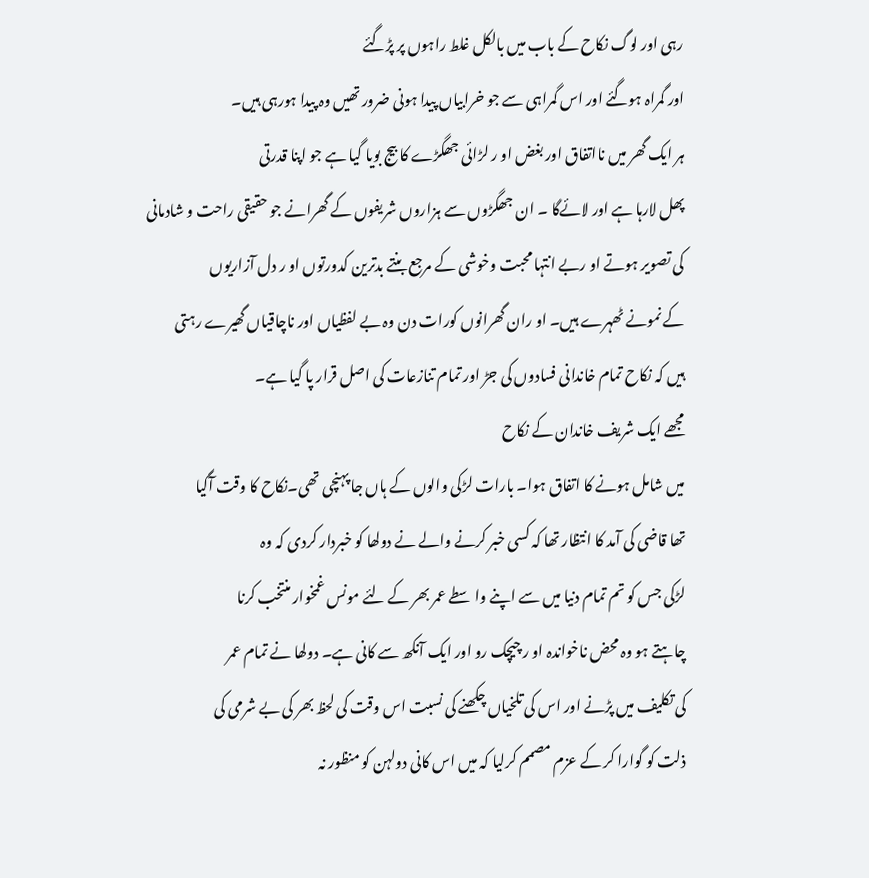رہی اور لوگ نکاح کے باب میں بالکل غلط راہوں پر پڑگئے
اور گمراہ ہوگئے اور اس گمراہی سے جو خرابیاں پیدا ہونی ضرور تھیں وہ پیدا ہورہی ہیں۔
ہر ایک گھر میں نااتفاق اور بغض او ر لڑائی جھگڑے کا بیج بویا گیا ہے جو اپنا قدرتی
پھل لارہا ہے اور لائےگا ۔ ان جھگڑوں سے ہزاروں شریفوں کے گھرانے جو حقیقی راحت و شادمانی
کی تصویر ہوتے او ربے انتہا محبت وخوشی کے مرجع بنتے بدترین کدورتوں او ر دل آزاریوں
کے نمونے ٹھہرے ہیں۔ او ران گھرانوں کورات دن وہ بے لفظیاں اور ناچاقیاں گھیرے رہتی
ہیں کہ نکاح تمام خاندانی فسادوں کی جڑ اور تمام تنازعات کی اصل قرار پا گیا ہے۔
مجھے ایک شریف خاندان کے نکاح
میں شامل ہونے کا اتفاق ہوا۔ بارات لڑکی والوں کے ہاں جا پہنچی تھی۔نکاح کا وقت آگیا
تھا قاضی کی آمد کا انتظار تھا کہ کسی خبر کرنے والے نے دولھا کو خبردار کردی کہ وہ
لڑکی جس کو تم تمام دنیا میں سے اپنے واسطے عمر بھر کے لئے مونس غمخوار منتخب کرنا
چاہتے ہو وہ محض ناخواندہ او ر چیچک رو اور ایک آنکھ سے کانی ہے۔ دولھا نے تمام عمر
کی تکلیف میں پڑنے اور اس کی تلخیاں چکھنے کی نسبت اس وقت کی لحظ بھر کی بے شرمی کی
ذلت کو گوارا کر کے عزم مصمم کرلیا کہ میں اس کانی دولہن کو منظور نہ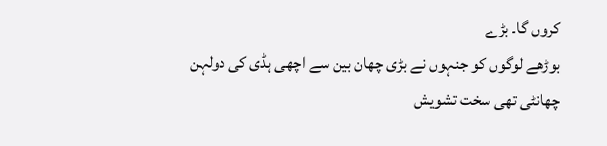کروں گا۔ بڑے
بوڑھے لوگوں کو جنہوں نے بڑی چھان بین سے اچھی ہڈی کی دولہن چھانٹی تھی سخت تشویش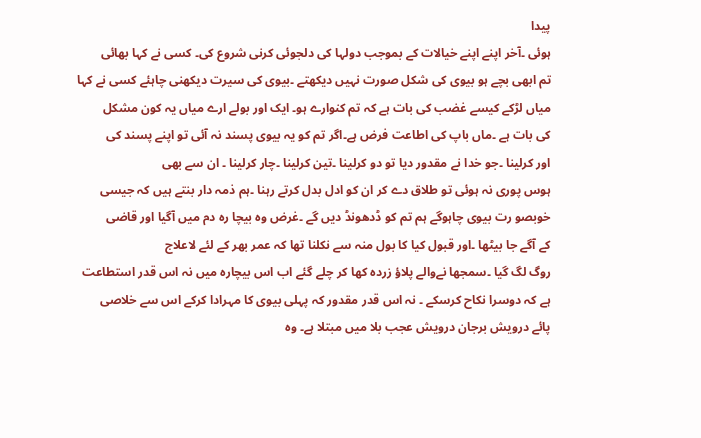پیدا
ہوئی ۔آخر اپنے اپنے خیالات کے بموجب دولہا کی دلجوئی کرنی شروع کی۔ کسی نے کہا بھائی
تم ابھی بچے ہو بیوی کی شکل صورت نہیں دیکھتے ۔بیوی کی سیرت دیکھنی چاہئے کسی نے کہا
میاں لڑکے کیسے غضب کی بات ہے کہ تم کنوارے ہو۔ ایک اور بولے ارے میاں یہ کون مشکل
کی بات ہے ۔ماں باپ کی اطاعت فرض ہے۔اگر تم کو یہ بیوی پسند نہ آئی تو اپنے پسند کی
اور کرلینا ۔جو خدا نے مقدور دیا تو دو کرلینا ۔تین کرلینا ۔چار کرلینا ۔ ان سے بھی
ہوس پوری نہ ہوئی تو طلاق دے کر ان کو ادل بدل کرتے رہنا ۔ہم ذمہ دار بنتے ہیں کہ جیسی
خوبصو رت بیوی چاہوگے ہم تم کو ڈدھونڈ دیں گے ۔غرض وہ بیچا رہ دم میں آگیا اور قاضی
کے آگے جا بیٹھا ۔اور قبول کیا کا بول منہ سے نکلنا تھا کہ عمر بھر کے لئے لاعلاج
روگ لگ گیا ۔سمجھا نےوالے پلاؤ زردہ کھا کر چلے گئے اب اس بیچارہ میں نہ اس قدر استطاعت
ہے کہ دوسرا نکاح کرسکے ۔ نہ اس قدر مقدور کہ پہلی بیوی کا مہرادا کرکے اس سے خلاصی
پائے درویش برجان درویش عجب بلا میں مبتلا ہے۔ وہ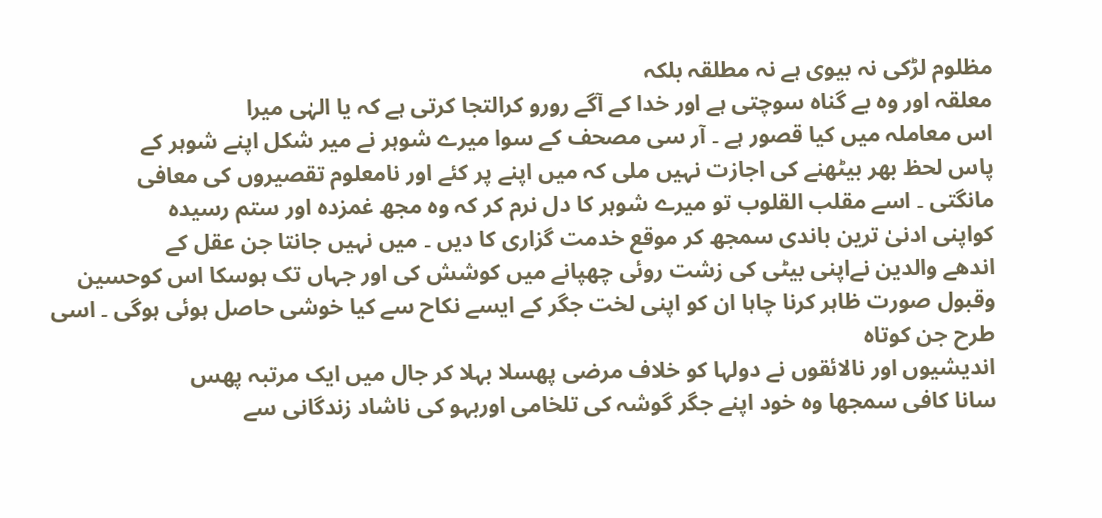مظلوم لڑکی نہ بیوی ہے نہ مطلقہ بلکہ
معلقہ اور وہ بے گناہ سوچتی ہے اور خدا کے آگے رورو کرالتجا کرتی ہے کہ یا الہٰی میرا
اس معاملہ میں کیا قصور ہے ۔ آر سی مصحف کے سوا میرے شوہر نے میر شکل اپنے شوہر کے
پاس لحظ بھر بیٹھنے کی اجازت نہیں ملی کہ میں اپنے پر کئے اور نامعلوم تقصیروں کی معافی
مانگتی ۔ اسے مقلب القلوب تو میرے شوہر کا دل نرم کر کہ وہ مجھ غمزدہ اور ستم رسیدہ
کواپنی ادنیٰ ترین باندی سمجھ کر موقع خدمت گزاری کا دیں ۔ میں نہیں جانتا جن عقل کے
اندھے والدین نےاپنی بیٹی کی زشت روئی چھپانے میں کوشش کی اور جہاں تک ہوسکا اس کوحسین
وقبول صورت ظاہر کرنا چاہا ان کو اپنی لخت جگر کے ایسے نکاح سے کیا خوشی حاصل ہوئی ہوگی ۔ اسی طرح جن کوتاہ
اندیشیوں اور نالائقوں نے دولہا کو خلاف مرضی پھسلا بہلا کر جال میں ایک مرتبہ پھس
سانا کافی سمجھا وہ خود اپنے جگر گوشہ کی تلخامی اوربہو کی ناشاد زندگانی سے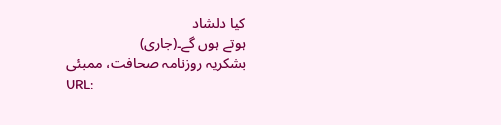کیا دلشاد
ہوتے ہوں گے۔(جاری)
بشکریہ روزنامہ صحافت، ممبئی
URL: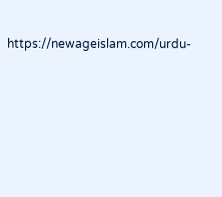https://newageislam.com/urdu-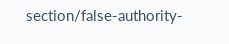section/false-authority-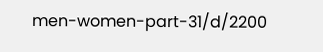men-women-part-31/d/2200